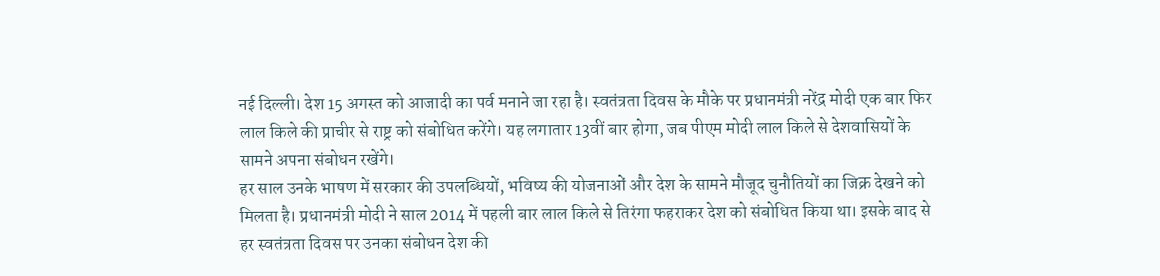नई दिल्ली। देश 15 अगस्त को आजादी का पर्व मनाने जा रहा है। स्वतंत्रता दिवस के मौके पर प्रधानमंत्री नरेंद्र मोदी एक बार फिर लाल किले की प्राचीर से राष्ट्र को संबोधित करेंगे। यह लगातार 13वीं बार होगा, जब पीएम मोदी लाल किले से देशवासियों के सामने अपना संबोधन रखेंगे।
हर साल उनके भाषण में सरकार की उपलब्धियों, भविष्य की योजनाओं और देश के सामने मौजूद चुनौतियों का जिक्र देखने को मिलता है। प्रधानमंत्री मोदी ने साल 2014 में पहली बार लाल किले से तिरंगा फहराकर देश को संबोधित किया था। इसके बाद से हर स्वतंत्रता दिवस पर उनका संबोधन देश की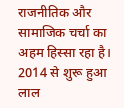राजनीतिक और सामाजिक चर्चा का अहम हिस्सा रहा है।
2014 से शुरू हुआ लाल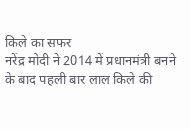किले का सफर
नरेंद्र मोदी ने 2014 में प्रधानमंत्री बनने के बाद पहली बार लाल किले की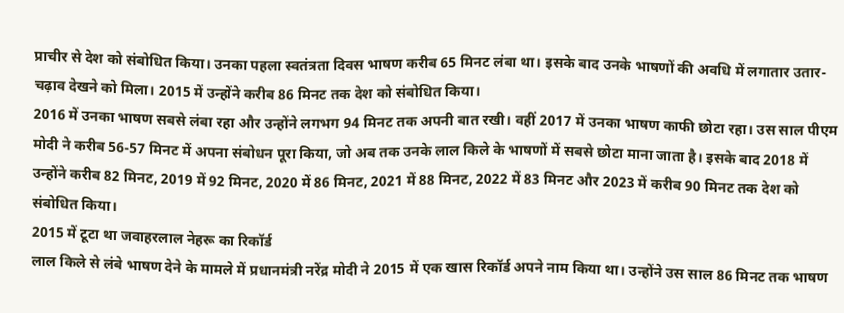प्राचीर से देश को संबोधित किया। उनका पहला स्वतंत्रता दिवस भाषण करीब 65 मिनट लंबा था। इसके बाद उनके भाषणों की अवधि में लगातार उतार-चढ़ाव देखने को मिला। 2015 में उन्होंने करीब 86 मिनट तक देश को संबोधित किया।
2016 में उनका भाषण सबसे लंबा रहा और उन्होंने लगभग 94 मिनट तक अपनी बात रखी। वहीं 2017 में उनका भाषण काफी छोटा रहा। उस साल पीएम मोदी ने करीब 56-57 मिनट में अपना संबोधन पूरा किया, जो अब तक उनके लाल किले के भाषणों में सबसे छोटा माना जाता है। इसके बाद 2018 में उन्होंने करीब 82 मिनट, 2019 में 92 मिनट, 2020 में 86 मिनट, 2021 में 88 मिनट, 2022 में 83 मिनट और 2023 में करीब 90 मिनट तक देश को संबोधित किया।
2015 में टूटा था जवाहरलाल नेहरू का रिकॉर्ड
लाल किले से लंबे भाषण देने के मामले में प्रधानमंत्री नरेंद्र मोदी ने 2015 में एक खास रिकॉर्ड अपने नाम किया था। उन्होंने उस साल 86 मिनट तक भाषण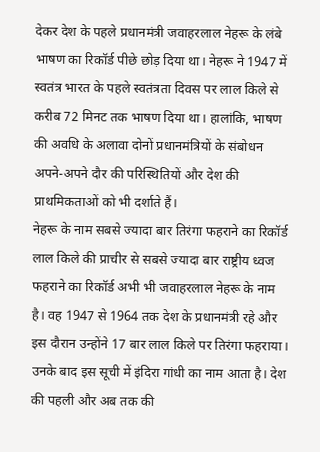देकर देश के पहले प्रधानमंत्री जवाहरलाल नेहरू के लंबे भाषण का रिकॉर्ड पीछे छोड़ दिया था। नेहरू ने 1947 में स्वतंत्र भारत के पहले स्वतंत्रता दिवस पर लाल किले से करीब 72 मिनट तक भाषण दिया था। हालांकि, भाषण की अवधि के अलावा दोनों प्रधानमंत्रियों के संबोधन अपने-अपने दौर की परिस्थितियों और देश की प्राथमिकताओं को भी दर्शाते हैं।
नेहरू के नाम सबसे ज्यादा बार तिरंगा फहराने का रिकॉर्ड
लाल किले की प्राचीर से सबसे ज्यादा बार राष्ट्रीय ध्वज फहराने का रिकॉर्ड अभी भी जवाहरलाल नेहरू के नाम है। वह 1947 से 1964 तक देश के प्रधानमंत्री रहे और इस दौरान उन्होंने 17 बार लाल किले पर तिरंगा फहराया। उनके बाद इस सूची में इंदिरा गांधी का नाम आता है। देश की पहली और अब तक की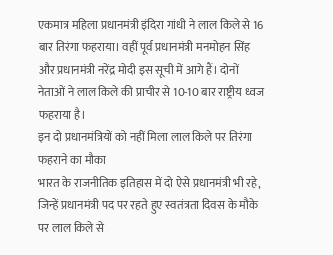एकमात्र महिला प्रधानमंत्री इंदिरा गांधी ने लाल किले से 16 बार तिरंगा फहराया। वहीं पूर्व प्रधानमंत्री मनमोहन सिंह और प्रधानमंत्री नरेंद्र मोदी इस सूची में आगे हैं। दोनों नेताओं ने लाल किले की प्राचीर से 10-10 बार राष्ट्रीय ध्वज फहराया है।
इन दो प्रधानमंत्रियों को नहीं मिला लाल किले पर तिरंगा फहराने का मौका
भारत के राजनीतिक इतिहास में दो ऐसे प्रधानमंत्री भी रहे, जिन्हें प्रधानमंत्री पद पर रहते हुए स्वतंत्रता दिवस के मौके पर लाल किले से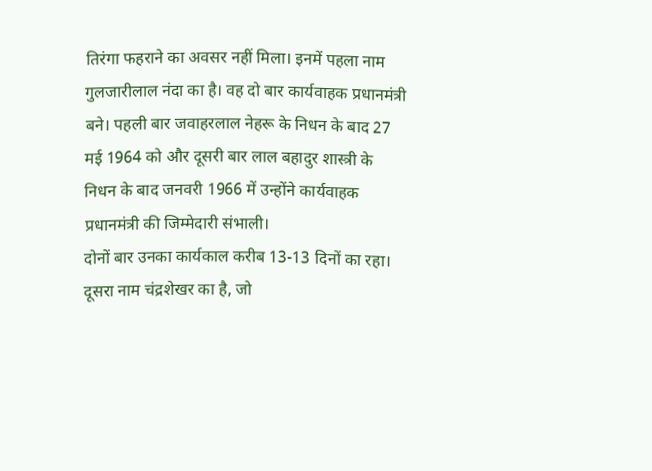तिरंगा फहराने का अवसर नहीं मिला। इनमें पहला नाम गुलजारीलाल नंदा का है। वह दो बार कार्यवाहक प्रधानमंत्री बने। पहली बार जवाहरलाल नेहरू के निधन के बाद 27 मई 1964 को और दूसरी बार लाल बहादुर शास्त्री के निधन के बाद जनवरी 1966 में उन्होंने कार्यवाहक प्रधानमंत्री की जिम्मेदारी संभाली।
दोनों बार उनका कार्यकाल करीब 13-13 दिनों का रहा। दूसरा नाम चंद्रशेखर का है, जो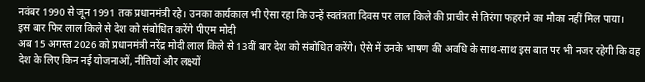नवंबर 1990 से जून 1991 तक प्रधानमंत्री रहे। उनका कार्यकाल भी ऐसा रहा कि उन्हें स्वतंत्रता दिवस पर लाल किले की प्राचीर से तिरंगा फहराने का मौका नहीं मिल पाया।
इस बार फिर लाल किले से देश को संबोधित करेंगे पीएम मोदी
अब 15 अगस्त 2026 को प्रधानमंत्री नरेंद्र मोदी लाल किले से 13वीं बार देश को संबोधित करेंगे। ऐसे में उनके भाषण की अवधि के साथ-साथ इस बात पर भी नजर रहेगी कि वह देश के लिए किन नई योजनाओं, नीतियों और लक्ष्यों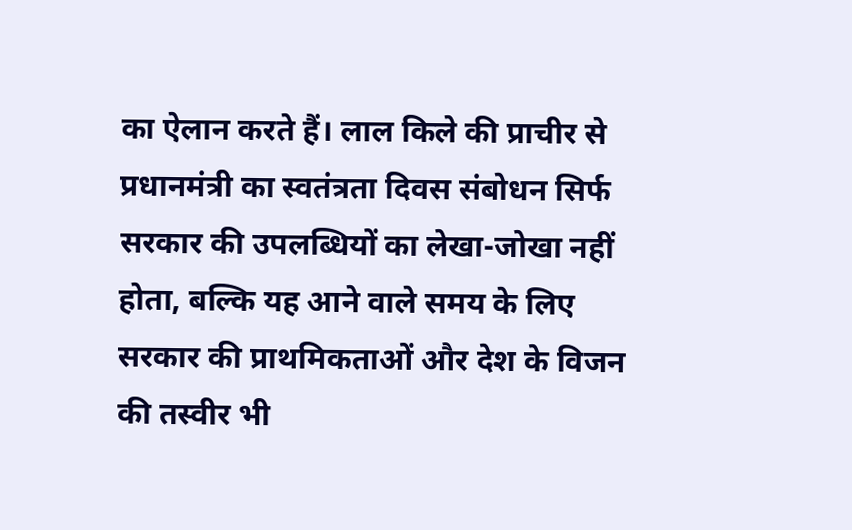का ऐलान करते हैं। लाल किले की प्राचीर से प्रधानमंत्री का स्वतंत्रता दिवस संबोधन सिर्फ सरकार की उपलब्धियों का लेखा-जोखा नहीं होता, बल्कि यह आने वाले समय के लिए सरकार की प्राथमिकताओं और देश के विजन की तस्वीर भी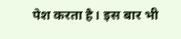पेश करता है। इस बार भी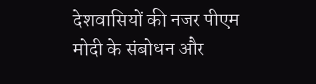देशवासियों की नजर पीएम मोदी के संबोधन और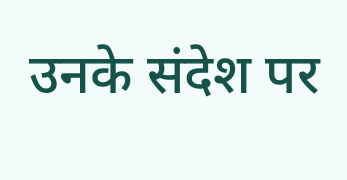उनके संदेश पर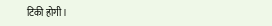टिकी होगी।